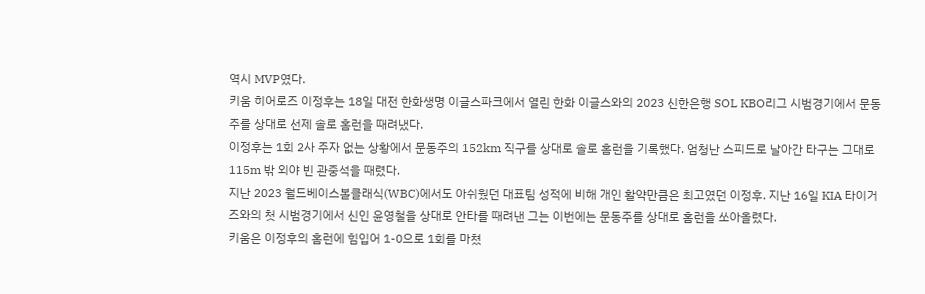역시 MVP였다.
키움 히어로즈 이정후는 18일 대전 한화생명 이글스파크에서 열린 한화 이글스와의 2023 신한은행 SOL KBO리그 시범경기에서 문동주를 상대로 선제 솔로 홈런을 때려냈다.
이정후는 1회 2사 주자 없는 상황에서 문동주의 152km 직구를 상대로 솔로 홈런을 기록했다. 엄청난 스피드로 날아간 타구는 그대로 115m 밖 외야 빈 관중석을 때렸다.
지난 2023 월드베이스볼클래식(WBC)에서도 아쉬웠던 대표팀 성적에 비해 개인 활약만큼은 최고였던 이정후. 지난 16일 KIA 타이거즈와의 첫 시범경기에서 신인 윤영철을 상대로 안타를 때려낸 그는 이번에는 문동주를 상대로 홈런을 쏘아올렸다.
키움은 이정후의 홈런에 힘입어 1-0으로 1회를 마쳤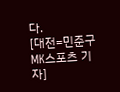다.
[대전=민준구 MK스포츠 기자]